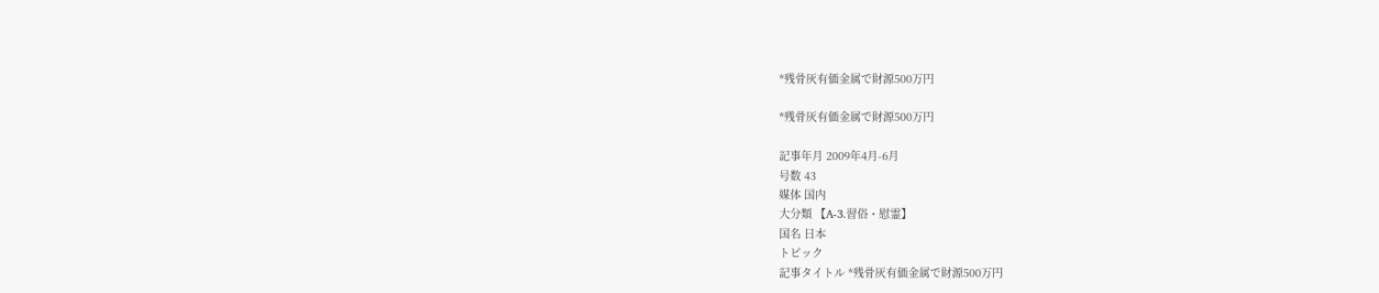*残骨灰有価金属で財源500万円

*残骨灰有価金属で財源500万円

記事年月 2009年4月-6月
号数 43
媒体 国内
大分類 【A-3.習俗・慰霊】
国名 日本
トピック
記事タイトル *残骨灰有価金属で財源500万円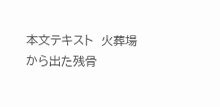本文テキスト  火葬場から出た残骨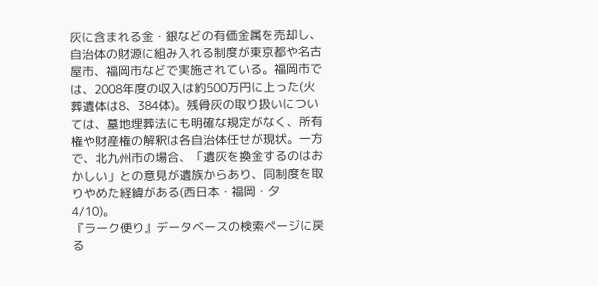灰に含まれる金・銀などの有価金属を売却し、自治体の財源に組み入れる制度が東京都や名古屋市、福岡市などで実施されている。福岡市では、2008年度の収入は約500万円に上った(火葬遺体は8、384体)。残骨灰の取り扱いについては、墓地埋葬法にも明確な規定がなく、所有権や財産権の解釈は各自治体任せが現状。一方で、北九州市の場合、「遺灰を換金するのはおかしい」との意見が遺族からあり、同制度を取りやめた経緯がある(西日本・福岡・夕 4/10)。
『ラーク便り』データベースの検索ページに戻る